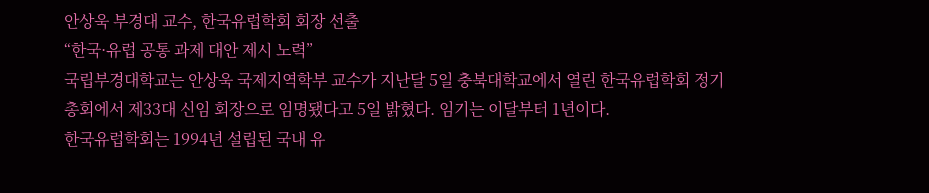안상욱 부경대 교수, 한국유럽학회 회장 선출
“한국·유럽 공통 과제 대안 제시 노력”
국립부경대학교는 안상욱 국제지역학부 교수가 지난달 5일 충북대학교에서 열린 한국유럽학회 정기총회에서 제33대 신임 회장으로 임명됐다고 5일 밝혔다. 임기는 이달부터 1년이다.
한국유럽학회는 1994년 설립된 국내 유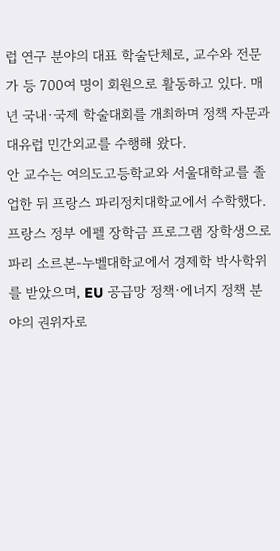럽 연구 분야의 대표 학술단체로, 교수와 전문가 등 700여 명이 회원으로 활동하고 있다. 매년 국내·국제 학술대회를 개최하며 정책 자문과 대유럽 민간외교를 수행해 왔다.
안 교수는 여의도고등학교와 서울대학교를 졸업한 뒤 프랑스 파리정치대학교에서 수학했다. 프랑스 정부 에펠 장학금 프로그램 장학생으로 파리 소르본-누벨대학교에서 경제학 박사학위를 받았으며, EU 공급망 정책·에너지 정책 분야의 권위자로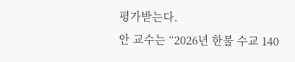평가받는다.
안 교수는 “2026년 한불 수교 140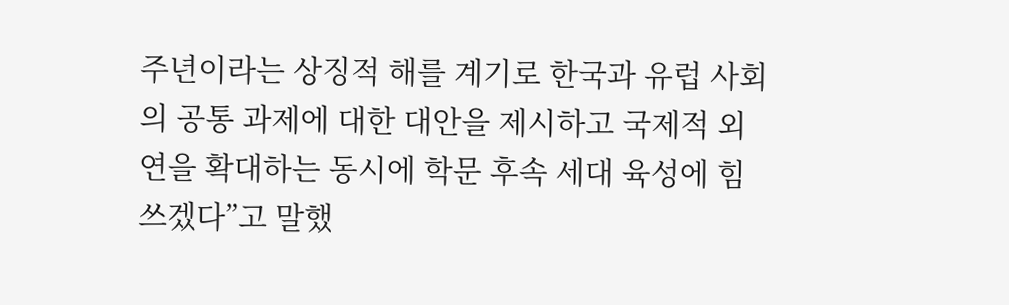주년이라는 상징적 해를 계기로 한국과 유럽 사회의 공통 과제에 대한 대안을 제시하고 국제적 외연을 확대하는 동시에 학문 후속 세대 육성에 힘쓰겠다”고 말했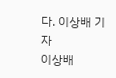다. 이상배 기자
이상배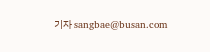기자 sangbae@busan.com